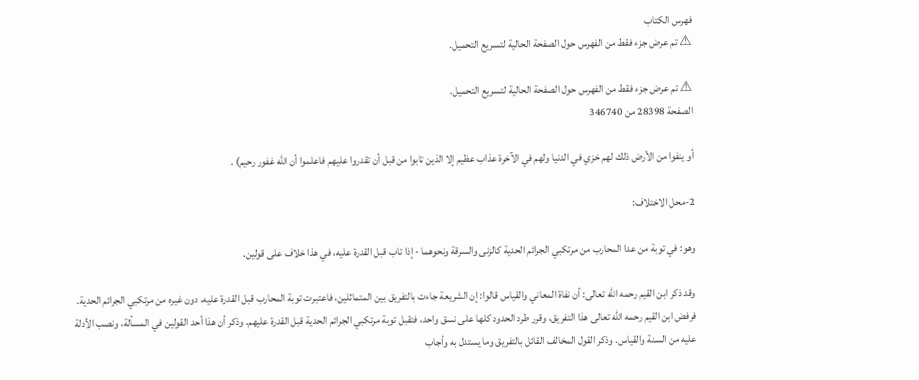فهرس الكتاب
⚠ تم عرض جزء فقط من الفهرس حول الصفحة الحالية لتسريع التحميل.

⚠ تم عرض جزء فقط من الفهرس حول الصفحة الحالية لتسريع التحميل.
الصفحة 28398 من 346740

أو ينفوا من الأرض ذلك لهم خزي في الدنيا ولهم في الآخرة عذاب عظيم إلا الذين تابوا من قبل أن تقدروا عليهم فاعلموا أن الله غفور رحيم) .

2-محل الاختلاف:

وهو: في توبة من عدا المحارب من مرتكبي الجرائم الحدية كالزنى والسرقة ونحوهما - إذا تاب قبل القدرة عليه، في هذا خلاف على قولين.

وقد ذكر ابن القيم رحمه الله تعالى: أن نفاة المعاني والقياس قالوا: إن الشريعة جاءت بالتفريق بين المتماثلين، فاعتبرت توبة المحارب قبل القدرة عليه، دون غيره من مرتكبي الجرائم الحدية. فرفض ابن القيم رحمه الله تعالى هذا التفريق، وقرر طرد الحدود كلها على نسق واحد، فتقبل توبة مرتكبي الجرائم الحدية قبل القدرة عليهم. وذكر أن هذا أحد القولين في المسألة، ونصب الأدلة عليه من السنة والقياس. وذكر القول المخالف القائل بالتفريق وما يستدل به وأجاب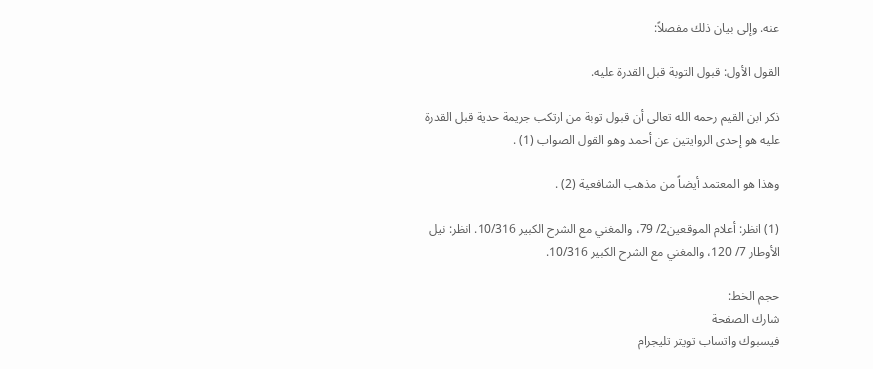عنه. وإلى بيان ذلك مفصلاً:

القول الأول: قبول التوبة قبل القدرة عليه.

ذكر ابن القيم رحمه الله تعالى أن قبول توبة من ارتكب جريمة حدية قبل القدرة عليه هو إحدى الروايتين عن أحمد وهو القول الصواب (1) .

وهذا هو المعتمد أيضاً من مذهب الشافعية (2) .

(1) انظر: أعلام الموقعين2/ 79، والمغني مع الشرح الكبير 10/316. انظر: نيل الأوطار 7/ 120، والمغني مع الشرح الكبير 10/316.

حجم الخط:
شارك الصفحة
فيسبوك واتساب تويتر تليجرام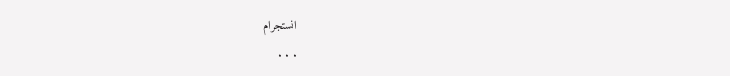انستجرام
. . .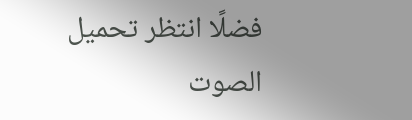فضلًا انتظر تحميل الصوت